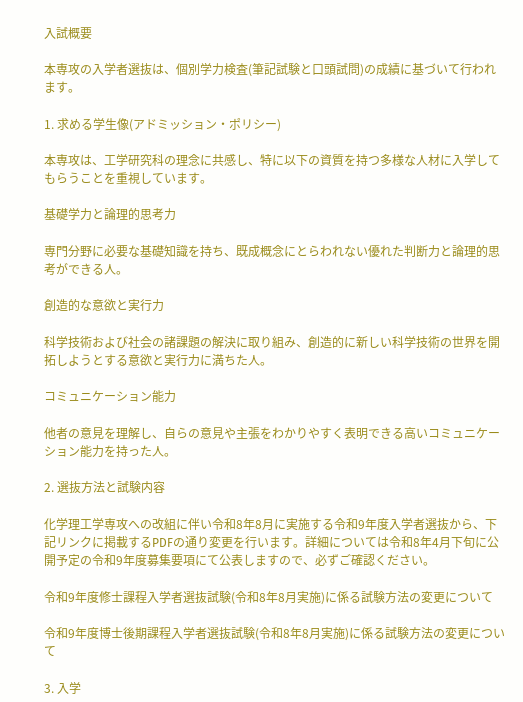入試概要

本専攻の入学者選抜は、個別学力検査(筆記試験と口頭試問)の成績に基づいて行われます。

1. 求める学生像(アドミッション・ポリシー)

本専攻は、工学研究科の理念に共感し、特に以下の資質を持つ多様な人材に入学してもらうことを重視しています。

基礎学力と論理的思考力

専門分野に必要な基礎知識を持ち、既成概念にとらわれない優れた判断力と論理的思考ができる人。

創造的な意欲と実行力

科学技術および社会の諸課題の解決に取り組み、創造的に新しい科学技術の世界を開拓しようとする意欲と実行力に満ちた人。

コミュニケーション能力

他者の意見を理解し、自らの意見や主張をわかりやすく表明できる高いコミュニケーション能力を持った人。

2. 選抜方法と試験内容

化学理工学専攻への改組に伴い令和8年8月に実施する令和9年度入学者選抜から、下記リンクに掲載するPDFの通り変更を行います。詳細については令和8年4月下旬に公開予定の令和9年度募集要項にて公表しますので、必ずご確認ください。

令和9年度修士課程入学者選抜試験(令和8年8月実施)に係る試験方法の変更について

令和9年度博士後期課程入学者選抜試験(令和8年8月実施)に係る試験方法の変更について

3. 入学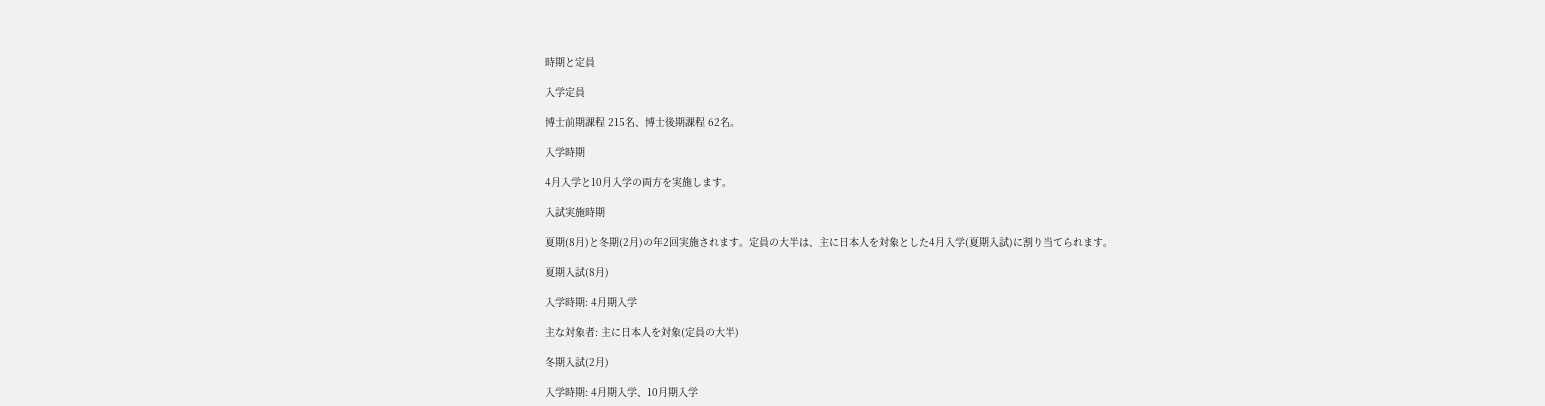時期と定員

入学定員

博士前期課程 215名、博士後期課程 62名。

入学時期

4月入学と10月入学の両方を実施します。

入試実施時期

夏期(8月)と冬期(2月)の年2回実施されます。定員の大半は、主に日本人を対象とした4月入学(夏期入試)に割り当てられます。

夏期入試(8月)

入学時期: 4月期入学

主な対象者: 主に日本人を対象(定員の大半)

冬期入試(2月)

入学時期: 4月期入学、10月期入学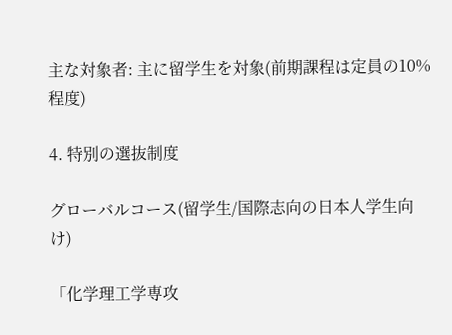主な対象者: 主に留学生を対象(前期課程は定員の10%程度)

4. 特別の選抜制度

グローバルコース(留学生/国際志向の日本人学生向け)

「化学理工学専攻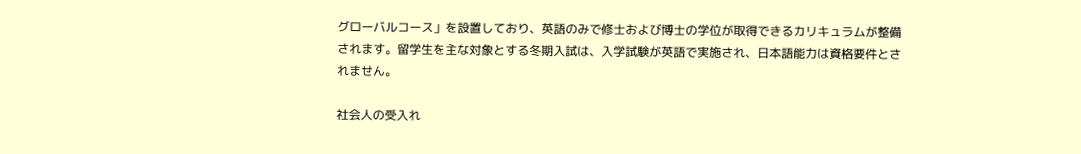グローバルコース」を設置しており、英語のみで修士および博士の学位が取得できるカリキュラムが整備されます。留学生を主な対象とする冬期入試は、入学試験が英語で実施され、日本語能力は資格要件とされません。

社会人の受入れ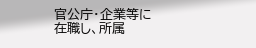官公庁・企業等に在職し、所属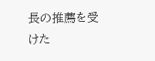長の推薦を受けた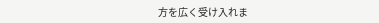方を広く受け入れま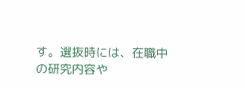す。選抜時には、在職中の研究内容や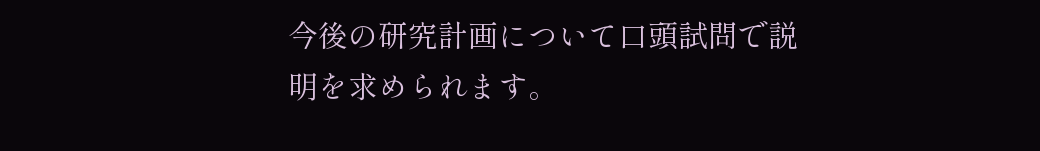今後の研究計画について口頭試問で説明を求められます。